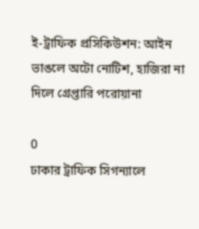ই-ট্রাফিক প্রসিকিউশন: আইন ভাঙলে অটো নোটিশ, হাজিরা না দিলে গ্রেপ্তারি পরোয়ানা

0
ঢাকার ট্রাফিক সিগন্যালে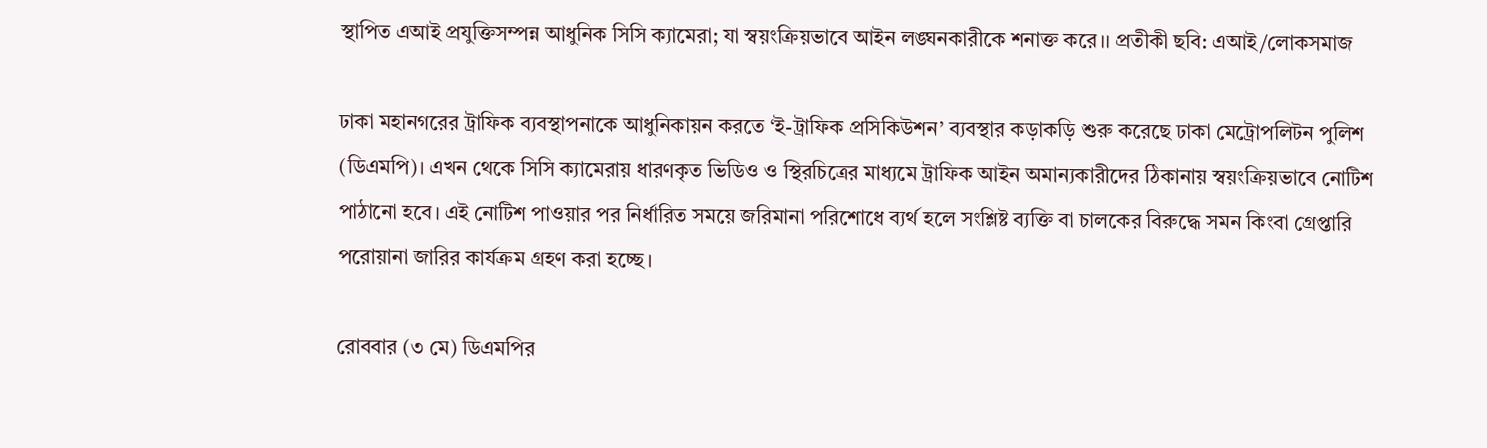স্থাপিত এআই প্রযুক্তিসম্পন্ন আধুনিক সিসি ক্যামেরা; যা স্বয়ংক্রিয়ভাবে আইন লঙ্ঘনকারীকে শনাক্ত করে।। প্রতীকী ছবি: এআই/লোকসমাজ

ঢাকা মহানগরের ট্রাফিক ব্যবস্থাপনাকে আধুনিকায়ন করতে ‘ই-ট্রাফিক প্রসিকিউশন’ ব্যবস্থার কড়াকড়ি শুরু করেছে ঢাকা মেট্রোপলিটন পুলিশ (ডিএমপি)। এখন থেকে সিসি ক্যামেরায় ধারণকৃত ভিডিও ও স্থিরচিত্রের মাধ্যমে ট্রাফিক আইন অমান্যকারীদের ঠিকানায় স্বয়ংক্রিয়ভাবে নোটিশ পাঠানো হবে। এই নোটিশ পাওয়ার পর নির্ধারিত সময়ে জরিমানা পরিশোধে ব্যর্থ হলে সংশ্লিষ্ট ব্যক্তি বা চালকের বিরুদ্ধে সমন কিংবা গ্রেপ্তারি পরোয়ানা জারির কার্যক্রম গ্রহণ করা হচ্ছে।

রোববার (৩ মে) ডিএমপির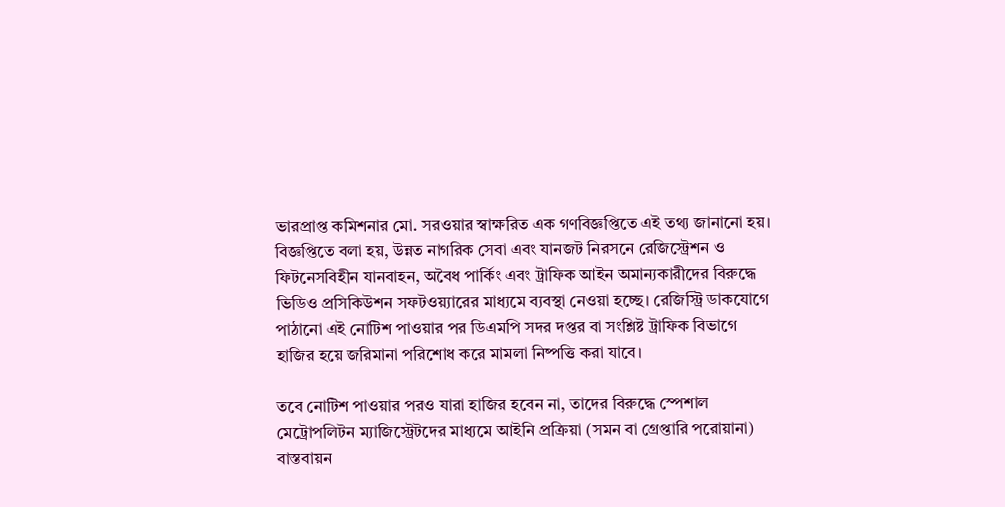ভারপ্রাপ্ত কমিশনার মো. সরওয়ার স্বাক্ষরিত এক গণবিজ্ঞপ্তিতে এই তথ্য জানানো হয়। বিজ্ঞপ্তিতে বলা হয়, উন্নত নাগরিক সেবা এবং যানজট নিরসনে রেজিস্ট্রেশন ও ফিটনেসবিহীন যানবাহন, অবৈধ পার্কিং এবং ট্রাফিক আইন অমান্যকারীদের বিরুদ্ধে ভিডিও প্রসিকিউশন সফটওয়্যারের মাধ্যমে ব্যবস্থা নেওয়া হচ্ছে। রেজিস্ট্রি ডাকযোগে পাঠানো এই নোটিশ পাওয়ার পর ডিএমপি সদর দপ্তর বা সংশ্লিষ্ট ট্রাফিক বিভাগে হাজির হয়ে জরিমানা পরিশোধ করে মামলা নিষ্পত্তি করা যাবে।

তবে নোটিশ পাওয়ার পরও যারা হাজির হবেন না, তাদের বিরুদ্ধে স্পেশাল মেট্রোপলিটন ম্যাজিস্ট্রেটদের মাধ্যমে আইনি প্রক্রিয়া (সমন বা গ্রেপ্তারি পরোয়ানা) বাস্তবায়ন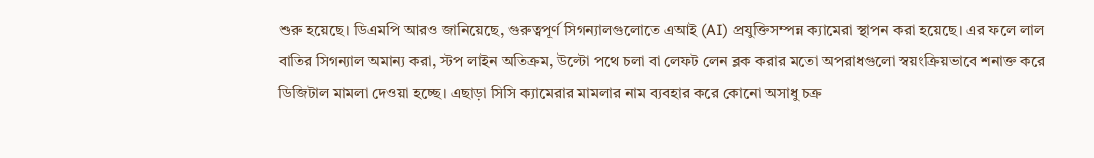শুরু হয়েছে। ডিএমপি আরও জানিয়েছে, গুরুত্বপূর্ণ সিগন্যালগুলোতে এআই (AI) প্রযুক্তিসম্পন্ন ক্যামেরা স্থাপন করা হয়েছে। এর ফলে লাল বাতির সিগন্যাল অমান্য করা, স্টপ লাইন অতিক্রম, উল্টো পথে চলা বা লেফট লেন ব্লক করার মতো অপরাধগুলো স্বয়ংক্রিয়ভাবে শনাক্ত করে ডিজিটাল মামলা দেওয়া হচ্ছে। এছাড়া সিসি ক্যামেরার মামলার নাম ব্যবহার করে কোনো অসাধু চক্র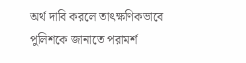অর্থ দাবি করলে তাৎক্ষণিকভাবে পুলিশকে জানাতে পরামর্শ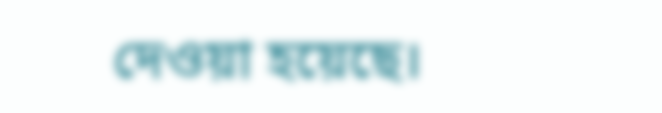দেওয়া হয়েছে।